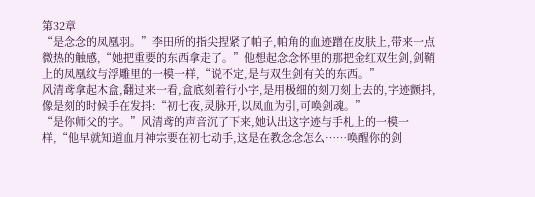第32章
“是念念的凤凰羽。”李田所的指尖捏紧了帕子,帕角的血迹蹭在皮肤上,带来一点微热的触感,“她把重要的东西拿走了。”他想起念念怀里的那把金红双生剑,剑鞘上的凤凰纹与浮雕里的一模一样,“说不定,是与双生剑有关的东西。”
风清鸢拿起木盒,翻过来一看,盒底刻着行小字,是用极细的刻刀刻上去的,字迹颤抖,像是刻的时候手在发抖:“初七夜,灵脉开,以凤血为引,可唤剑魂。”
“是你师父的字。”风清鸢的声音沉了下来,她认出这字迹与手札上的一模一样,“他早就知道血月神宗要在初七动手,这是在教念念怎么……唤醒你的剑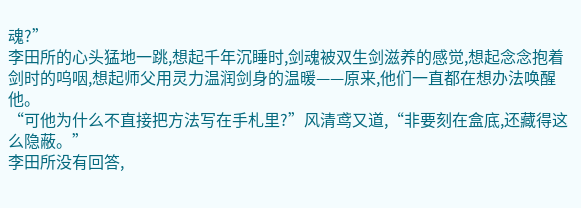魂?”
李田所的心头猛地一跳,想起千年沉睡时,剑魂被双生剑滋养的感觉,想起念念抱着剑时的呜咽,想起师父用灵力温润剑身的温暖——原来,他们一直都在想办法唤醒他。
“可他为什么不直接把方法写在手札里?”风清鸢又道,“非要刻在盒底,还藏得这么隐蔽。”
李田所没有回答,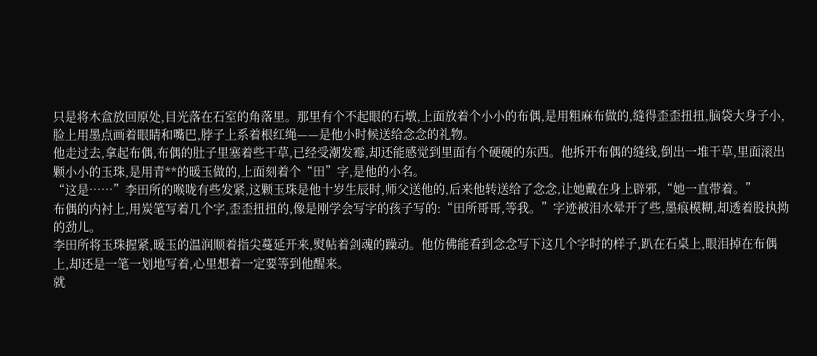只是将木盒放回原处,目光落在石室的角落里。那里有个不起眼的石墩,上面放着个小小的布偶,是用粗麻布做的,缝得歪歪扭扭,脑袋大身子小,脸上用墨点画着眼睛和嘴巴,脖子上系着根红绳——是他小时候送给念念的礼物。
他走过去,拿起布偶,布偶的肚子里塞着些干草,已经受潮发霉,却还能感觉到里面有个硬硬的东西。他拆开布偶的缝线,倒出一堆干草,里面滚出颗小小的玉珠,是用青**的暖玉做的,上面刻着个“田”字,是他的小名。
“这是……”李田所的喉咙有些发紧,这颗玉珠是他十岁生辰时,师父送他的,后来他转送给了念念,让她戴在身上辟邪,“她一直带着。”
布偶的内衬上,用炭笔写着几个字,歪歪扭扭的,像是刚学会写字的孩子写的:“田所哥哥,等我。”字迹被泪水晕开了些,墨痕模糊,却透着股执拗的劲儿。
李田所将玉珠握紧,暖玉的温润顺着指尖蔓延开来,熨帖着剑魂的躁动。他仿佛能看到念念写下这几个字时的样子,趴在石桌上,眼泪掉在布偶上,却还是一笔一划地写着,心里想着一定要等到他醒来。
就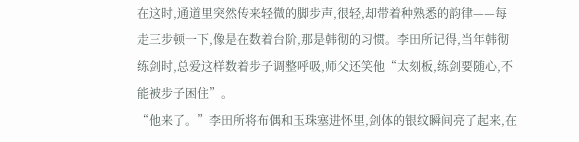在这时,通道里突然传来轻微的脚步声,很轻,却带着种熟悉的韵律——每走三步顿一下,像是在数着台阶,那是韩彻的习惯。李田所记得,当年韩彻练剑时,总爱这样数着步子调整呼吸,师父还笑他“太刻板,练剑要随心,不能被步子困住”。
“他来了。”李田所将布偶和玉珠塞进怀里,剑体的银纹瞬间亮了起来,在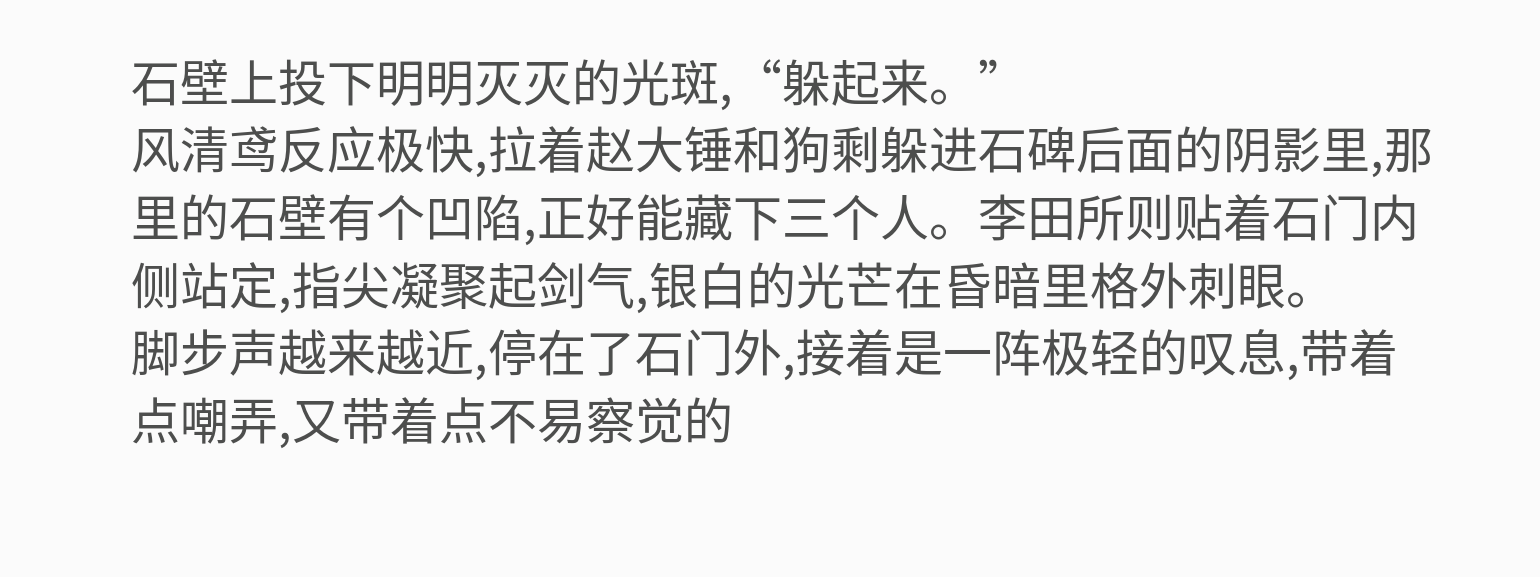石壁上投下明明灭灭的光斑,“躲起来。”
风清鸢反应极快,拉着赵大锤和狗剩躲进石碑后面的阴影里,那里的石壁有个凹陷,正好能藏下三个人。李田所则贴着石门内侧站定,指尖凝聚起剑气,银白的光芒在昏暗里格外刺眼。
脚步声越来越近,停在了石门外,接着是一阵极轻的叹息,带着点嘲弄,又带着点不易察觉的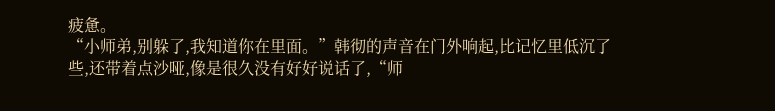疲惫。
“小师弟,别躲了,我知道你在里面。”韩彻的声音在门外响起,比记忆里低沉了些,还带着点沙哑,像是很久没有好好说话了,“师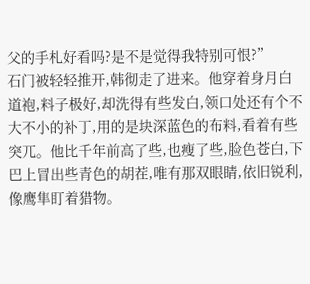父的手札好看吗?是不是觉得我特别可恨?”
石门被轻轻推开,韩彻走了进来。他穿着身月白道袍,料子极好,却洗得有些发白,领口处还有个不大不小的补丁,用的是块深蓝色的布料,看着有些突兀。他比千年前高了些,也瘦了些,脸色苍白,下巴上冒出些青色的胡茬,唯有那双眼睛,依旧锐利,像鹰隼盯着猎物。